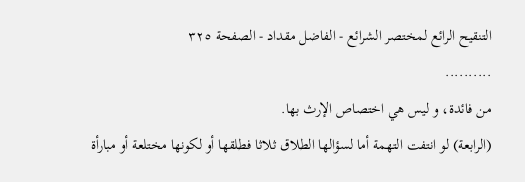التنقيح الرائع لمختصر الشرائع - الفاضل مقداد - الصفحة ٣٢٥
..........
من فائدة، و ليس هي اختصاص الإرث بها.
(الرابعة) لو انتفت التهمة أما لسؤالها الطلاق ثلاثا فطلقها أو لكونها مختلعة أو مبارأة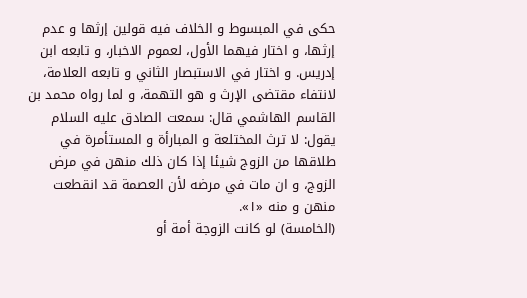حكى في المبسوط و الخلاف فيه قولين إرثها و عدم إرثها، و اختار فيهما الأول، لعموم الاخبار، و تابعه ابن إدريس. و اختار في الاستبصار الثاني و تابعه العلامة، لانتفاء مقتضى الإرث و هو التهمة، و لما رواه محمد بن القاسم الهاشمي قال: سمعت الصادق عليه السلام يقول: لا ترث المختلعة و المبارأة و المستأمرة في طلاقها من الزوج شيئا إذا كان ذلك منهن في مرض الزوج، و ان مات في مرضه لأن العصمة قد انقطعت منهن و منه «١».
(الخامسة) لو كانت الزوجة أمة أو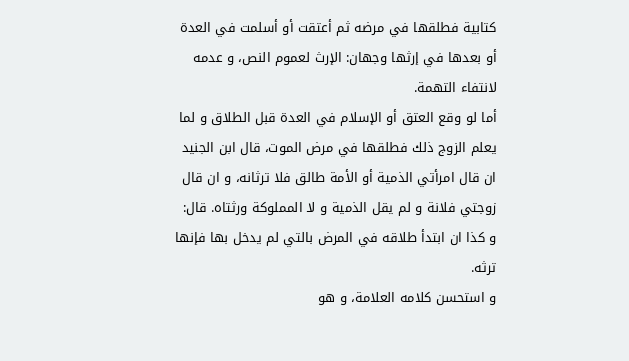كتابية فطلقها في مرضه ثم أعتقت أو أسلمت في العدة أو بعدها في إرثها وجهان: الإرث لعموم النص، و عدمه لانتفاء التهمة.
أما لو وقع العتق أو الإسلام في العدة قبل الطلاق و لما يعلم الزوج ذلك فطلقها في مرض الموت، قال ابن الجنيد ان قال امرأتي الذمية أو الأمة طالق فلا ترثانه، و ان قال زوجتي فلانة و لم يقل الذمية و لا المملوكة ورثتاه. قال:
و كذا ان ابتدأ طلاقه في المرض بالتي لم يدخل بها فإنها ترثه.
و استحسن كلامه العلامة، و هو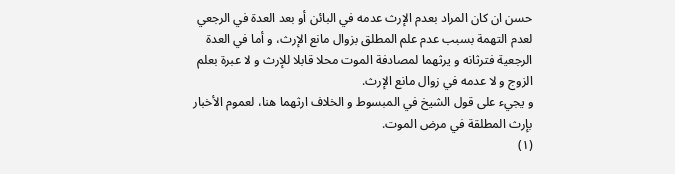حسن ان كان المراد بعدم الإرث عدمه في البائن أو بعد العدة في الرجعي لعدم التهمة بسبب عدم علم المطلق بزوال مانع الإرث، و أما في العدة الرجعية فترثانه و يرثهما لمصادفة الموت محلا قابلا للإرث و لا عبرة بعلم الزوج و لا عدمه في زوال مانع الإرث.
و يجيء على قول الشيخ في المبسوط و الخلاف ارثهما هنا، لعموم الأخبار بإرث المطلقة في مرض الموت.
(١)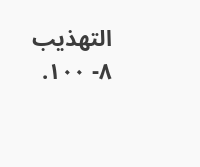التهذيب ٨- ١٠٠.